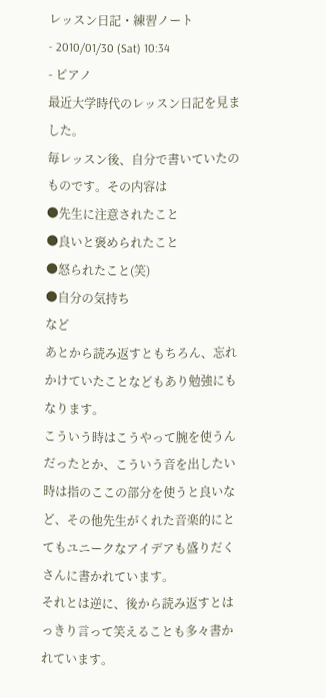レッスン日記・練習ノート
- 2010/01/30 (Sat) 10:34
- ピアノ
最近大学時代のレッスン日記を見ました。
毎レッスン後、自分で書いていたのものです。その内容は
●先生に注意されたこと
●良いと褒められたこと
●怒られたこと(笑)
●自分の気持ち
など
あとから読み返すともちろん、忘れかけていたことなどもあり勉強にもなります。
こういう時はこうやって腕を使うんだったとか、こういう音を出したい時は指のここの部分を使うと良いなど、その他先生がくれた音楽的にとてもユニークなアイデアも盛りだくさんに書かれています。
それとは逆に、後から読み返すとはっきり言って笑えることも多々書かれています。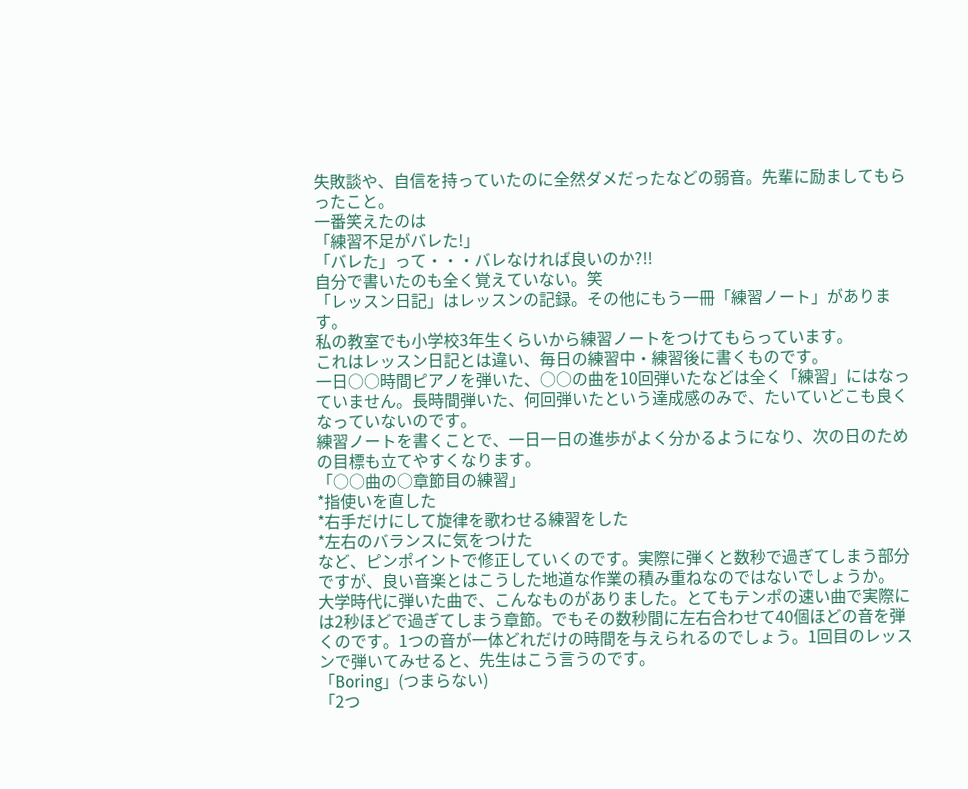失敗談や、自信を持っていたのに全然ダメだったなどの弱音。先輩に励ましてもらったこと。
一番笑えたのは
「練習不足がバレた!」
「バレた」って・・・バレなければ良いのか?!!
自分で書いたのも全く覚えていない。笑
「レッスン日記」はレッスンの記録。その他にもう一冊「練習ノート」があります。
私の教室でも小学校3年生くらいから練習ノートをつけてもらっています。
これはレッスン日記とは違い、毎日の練習中・練習後に書くものです。
一日○○時間ピアノを弾いた、○○の曲を10回弾いたなどは全く「練習」にはなっていません。長時間弾いた、何回弾いたという達成感のみで、たいていどこも良くなっていないのです。
練習ノートを書くことで、一日一日の進歩がよく分かるようになり、次の日のための目標も立てやすくなります。
「○○曲の○章節目の練習」
*指使いを直した
*右手だけにして旋律を歌わせる練習をした
*左右のバランスに気をつけた
など、ピンポイントで修正していくのです。実際に弾くと数秒で過ぎてしまう部分ですが、良い音楽とはこうした地道な作業の積み重ねなのではないでしょうか。
大学時代に弾いた曲で、こんなものがありました。とてもテンポの速い曲で実際には2秒ほどで過ぎてしまう章節。でもその数秒間に左右合わせて40個ほどの音を弾くのです。1つの音が一体どれだけの時間を与えられるのでしょう。1回目のレッスンで弾いてみせると、先生はこう言うのです。
「Boring」(つまらない)
「2つ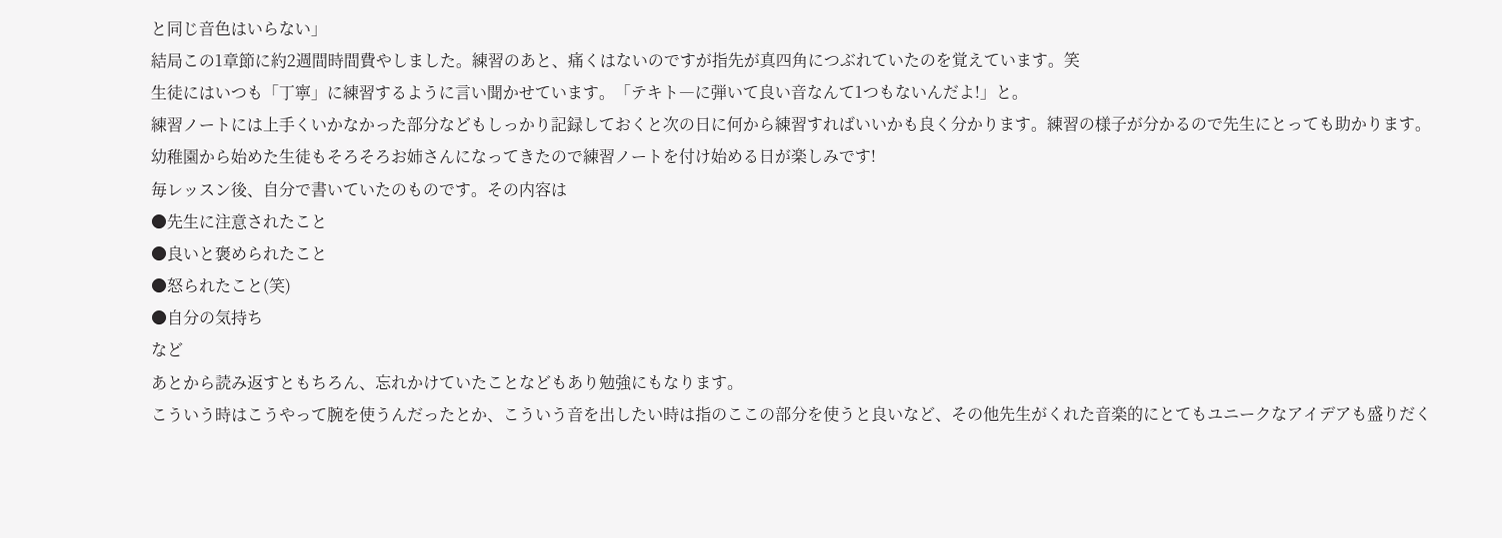と同じ音色はいらない」
結局この1章節に約2週間時間費やしました。練習のあと、痛くはないのですが指先が真四角につぶれていたのを覚えています。笑
生徒にはいつも「丁寧」に練習するように言い聞かせています。「テキト―に弾いて良い音なんて1つもないんだよ!」と。
練習ノートには上手くいかなかった部分などもしっかり記録しておくと次の日に何から練習すればいいかも良く分かります。練習の様子が分かるので先生にとっても助かります。
幼稚園から始めた生徒もそろそろお姉さんになってきたので練習ノートを付け始める日が楽しみです!
毎レッスン後、自分で書いていたのものです。その内容は
●先生に注意されたこと
●良いと褒められたこと
●怒られたこと(笑)
●自分の気持ち
など
あとから読み返すともちろん、忘れかけていたことなどもあり勉強にもなります。
こういう時はこうやって腕を使うんだったとか、こういう音を出したい時は指のここの部分を使うと良いなど、その他先生がくれた音楽的にとてもユニークなアイデアも盛りだく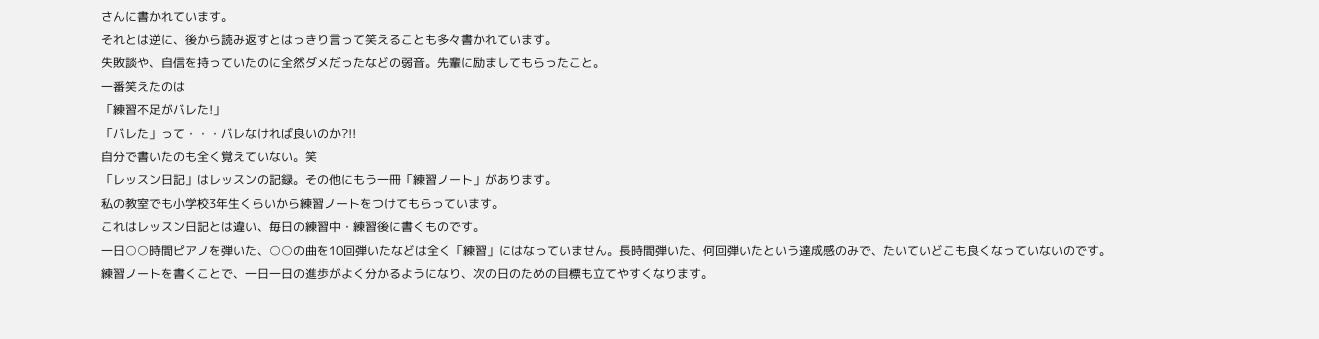さんに書かれています。
それとは逆に、後から読み返すとはっきり言って笑えることも多々書かれています。
失敗談や、自信を持っていたのに全然ダメだったなどの弱音。先輩に励ましてもらったこと。
一番笑えたのは
「練習不足がバレた!」
「バレた」って・・・バレなければ良いのか?!!
自分で書いたのも全く覚えていない。笑
「レッスン日記」はレッスンの記録。その他にもう一冊「練習ノート」があります。
私の教室でも小学校3年生くらいから練習ノートをつけてもらっています。
これはレッスン日記とは違い、毎日の練習中・練習後に書くものです。
一日○○時間ピアノを弾いた、○○の曲を10回弾いたなどは全く「練習」にはなっていません。長時間弾いた、何回弾いたという達成感のみで、たいていどこも良くなっていないのです。
練習ノートを書くことで、一日一日の進歩がよく分かるようになり、次の日のための目標も立てやすくなります。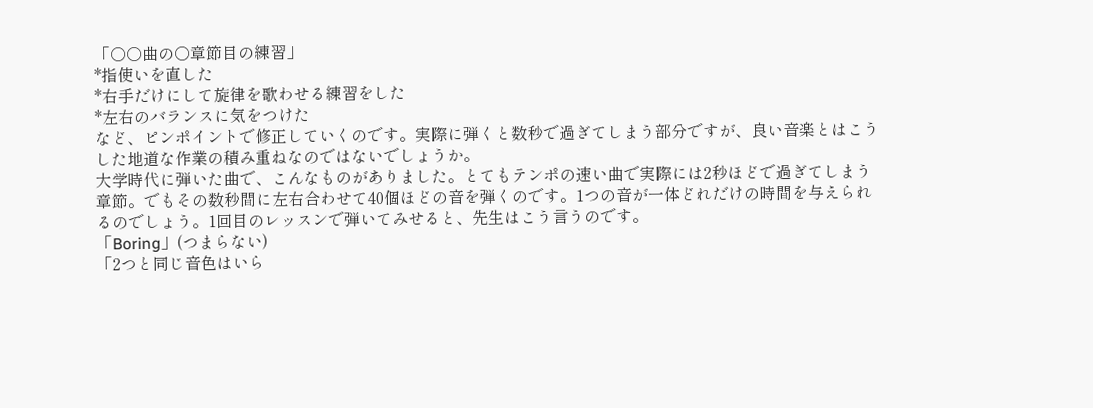「○○曲の○章節目の練習」
*指使いを直した
*右手だけにして旋律を歌わせる練習をした
*左右のバランスに気をつけた
など、ピンポイントで修正していくのです。実際に弾くと数秒で過ぎてしまう部分ですが、良い音楽とはこうした地道な作業の積み重ねなのではないでしょうか。
大学時代に弾いた曲で、こんなものがありました。とてもテンポの速い曲で実際には2秒ほどで過ぎてしまう章節。でもその数秒間に左右合わせて40個ほどの音を弾くのです。1つの音が一体どれだけの時間を与えられるのでしょう。1回目のレッスンで弾いてみせると、先生はこう言うのです。
「Boring」(つまらない)
「2つと同じ音色はいら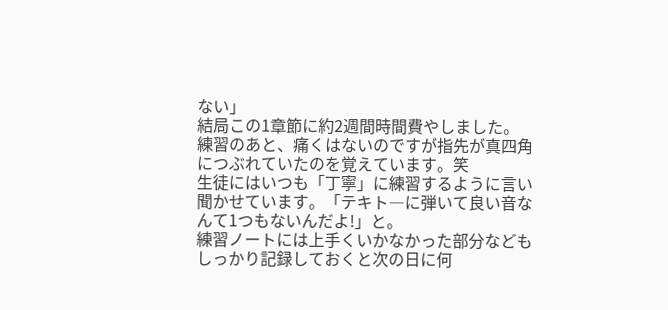ない」
結局この1章節に約2週間時間費やしました。練習のあと、痛くはないのですが指先が真四角につぶれていたのを覚えています。笑
生徒にはいつも「丁寧」に練習するように言い聞かせています。「テキト―に弾いて良い音なんて1つもないんだよ!」と。
練習ノートには上手くいかなかった部分などもしっかり記録しておくと次の日に何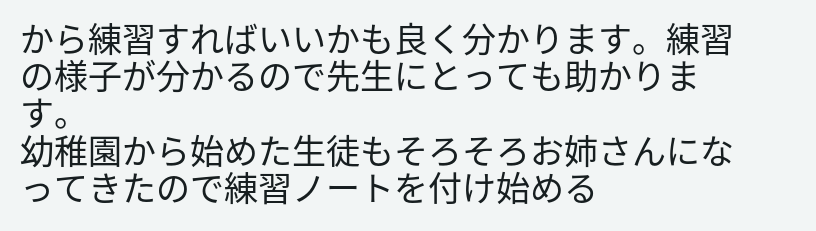から練習すればいいかも良く分かります。練習の様子が分かるので先生にとっても助かります。
幼稚園から始めた生徒もそろそろお姉さんになってきたので練習ノートを付け始める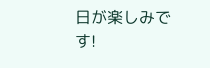日が楽しみです!